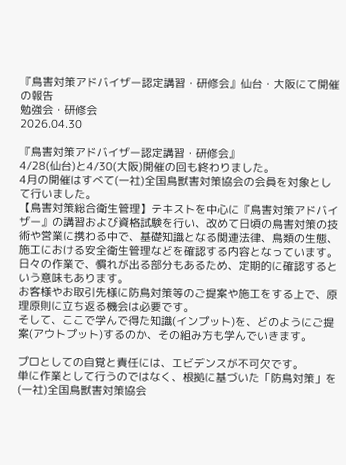『鳥害対策アドバイザー認定講習・研修会』仙台・大阪にて開催の報告
勉強会・研修会
2026.04.30

『鳥害対策アドバイザー認定講習・研修会』
4/28(仙台)と4/30(大阪)開催の回も終わりました。
4月の開催はすべて(一社)全国鳥獣害対策協会の会員を対象として行いました。
【鳥害対策総合衛生管理】テキストを中心に『鳥害対策アドバイザー』の講習および資格試験を行い、改めて日頃の鳥害対策の技術や営業に携わる中で、基礎知識となる関連法律、鳥類の生態、施工における安全衛生管理などを確認する内容となっています。
日々の作業で、慣れが出る部分もあるため、定期的に確認するという意味もあります。
お客様やお取引先様に防鳥対策等のご提案や施工をする上で、原理原則に立ち返る機会は必要です。
そして、ここで学んで得た知識(インプット)を、どのようにご提案(アウトプット)するのか、その組み方も学んでいきます。

プロとしての自覚と責任には、エビデンスが不可欠です。
単に作業として行うのではなく、根拠に基づいた「防鳥対策」を
(一社)全国鳥獣害対策協会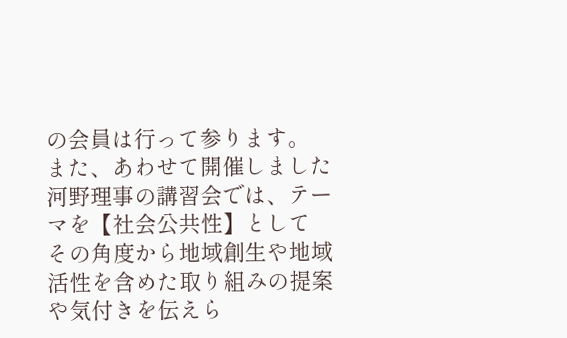の会員は行って参ります。
また、あわせて開催しました河野理事の講習会では、テーマを【社会公共性】として
その角度から地域創生や地域活性を含めた取り組みの提案や気付きを伝えら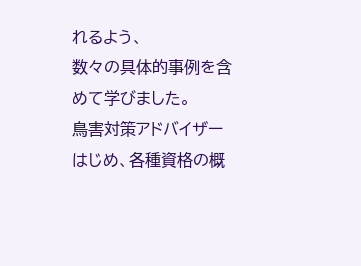れるよう、
数々の具体的事例を含めて学びました。
鳥害対策アドバイザーはじめ、各種資格の概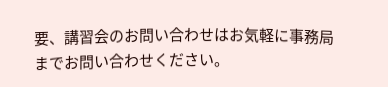要、講習会のお問い合わせはお気軽に事務局までお問い合わせください。